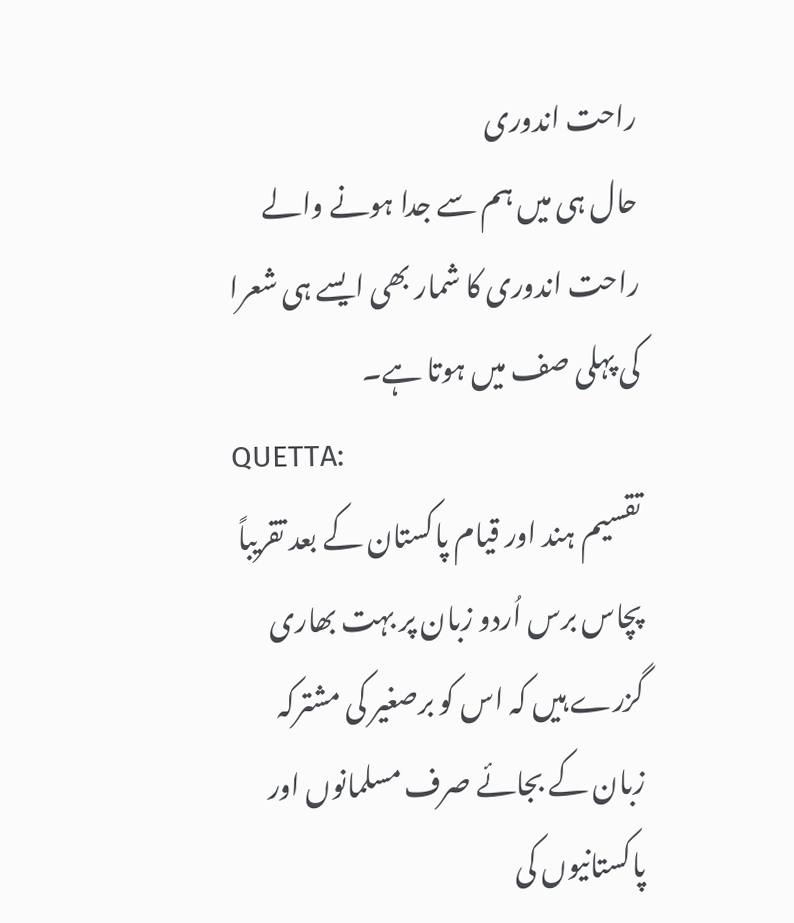راحت اندوری
حال ہی میں ہم سے جدا ہونے والے راحت اندوری کا شمار بھی ایسے ہی شعرا کی پہلی صف میں ہوتا ہے۔
QUETTA:
تقسیم ہند اور قیام پاکستان کے بعد تقریباً پچاس برس اُردو زبان پر بہت بھاری گزرے ہیں کہ اس کو برصغیر کی مشترکہ زبان کے بجائے صرف مسلمانوں اور پاکستانیوں کی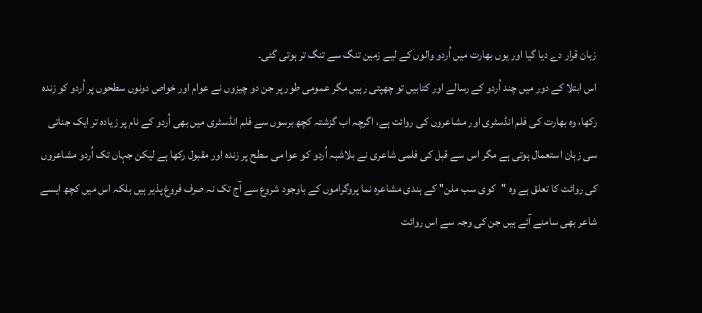زبان قرار دے دیا گیا اور یوں بھارت میں اُردو والوں کے لیے زمین تنگ سے تنگ تر ہوتی گئی۔
اس ابتلا کے دور میں چند اُردو کے رسالے اور کتابیں تو چھپتی رہیں مگر عمومی طور پر جن دو چیزوں نے عوام اور خواص دونوں سطحوں پر اُردو کو زندہ رکھا، وہ بھارت کی فلم انڈسٹری اور مشاعروں کی روائت ہے، اگرچہ اب گزشتہ کچھ برسوں سے فلم انڈسٹری میں بھی اُردو کے نام پر زیادہ تر ایک جناتی سی زبان استعمال ہوتی ہے مگر اس سے قبل کی فلمی شاعری نے بلاشبہ اُردو کو عوا می سطح پر زندہ اور مقبول رکھا ہے لیکن جہاں تک اُردو مشاعروں کی روائت کا تعلق ہے وہ ''کوی سب ملن'' کے ہندی مشاعرہ نما پروگراموں کے باوجود شروع سے آج تک نہ صرف فروغ پذیر ہیں بلکہ اس میں کچھ ایسے شاعر بھی سامنے آئے ہیں جن کی وجہ سے اس روائت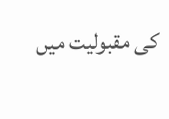کی مقبولیت میں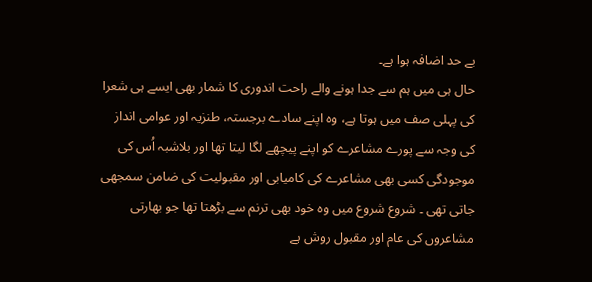بے حد اضافہ ہوا ہے۔
حال ہی میں ہم سے جدا ہونے والے راحت اندوری کا شمار بھی ایسے ہی شعرا کی پہلی صف میں ہوتا ہے، وہ اپنے سادے برجستہ، طنزیہ اور عوامی انداز کی وجہ سے پورے مشاعرے کو اپنے پیچھے لگا لیتا تھا اور بلاشبہ اُس کی موجودگی کسی بھی مشاعرے کی کامیابی اور مقبولیت کی ضامن سمجھی جاتی تھی ۔ شروع شروع میں وہ خود بھی ترنم سے بڑھتا تھا جو بھارتی مشاعروں کی عام اور مقبول روش ہے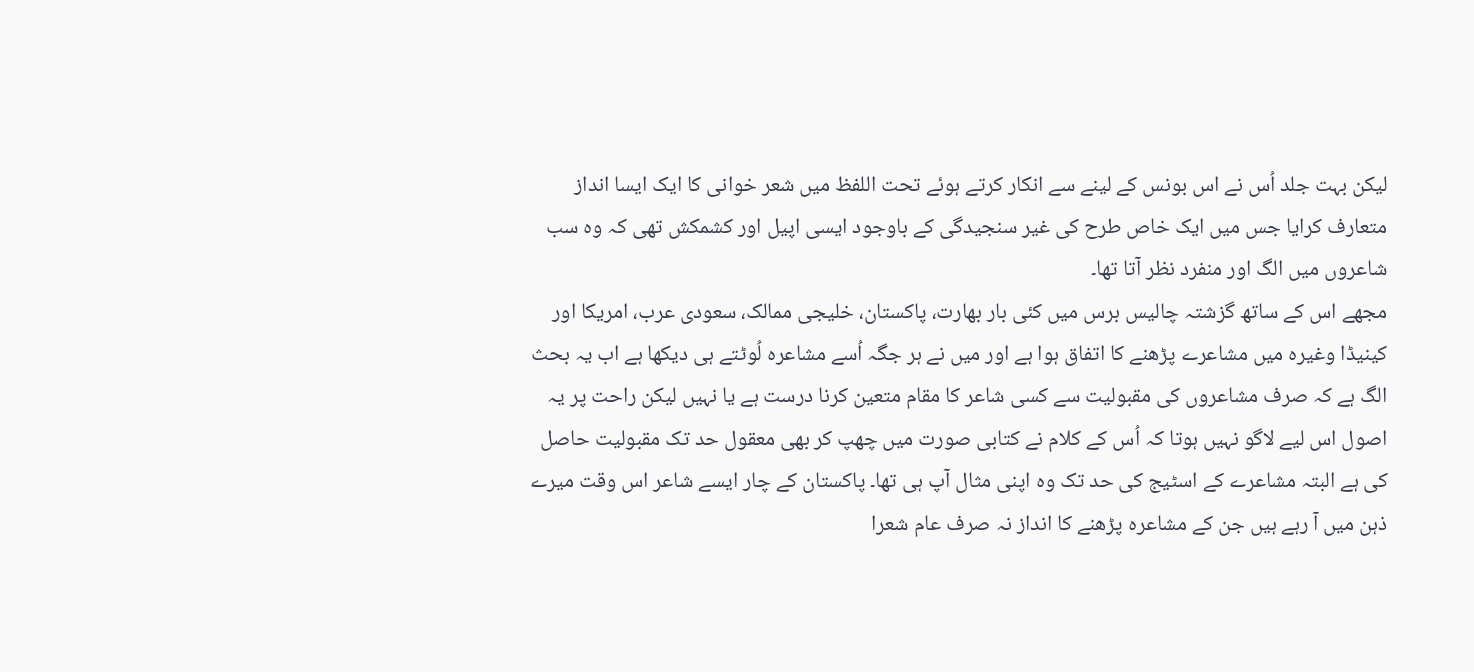لیکن بہت جلد اُس نے اس بونس کے لینے سے انکار کرتے ہوئے تحت اللفظ میں شعر خوانی کا ایک ایسا انداز متعارف کرایا جس میں ایک خاص طرح کی غیر سنجیدگی کے باوجود ایسی اپیل اور کشمکش تھی کہ وہ سب شاعروں میں الگ اور منفرد نظر آتا تھا۔
مجھے اس کے ساتھ گزشتہ چالیس برس میں کئی بار بھارت، پاکستان، خلیجی ممالک، سعودی عرب، امریکا اور کینیڈا وغیرہ میں مشاعرے پڑھنے کا اتفاق ہوا ہے اور میں نے ہر جگہ اُسے مشاعرہ لُوٹتے ہی دیکھا ہے اب یہ بحث الگ ہے کہ صرف مشاعروں کی مقبولیت سے کسی شاعر کا مقام متعین کرنا درست ہے یا نہیں لیکن راحت پر یہ اصول اس لیے لاگو نہیں ہوتا کہ اُس کے کلام نے کتابی صورت میں چھپ کر بھی معقول حد تک مقبولیت حاصل کی ہے البتہ مشاعرے کے اسٹیج کی حد تک وہ اپنی مثال آپ ہی تھا۔ پاکستان کے چار ایسے شاعر اس وقت میرے ذہن میں آ رہے ہیں جن کے مشاعرہ پڑھنے کا انداز نہ صرف عام شعرا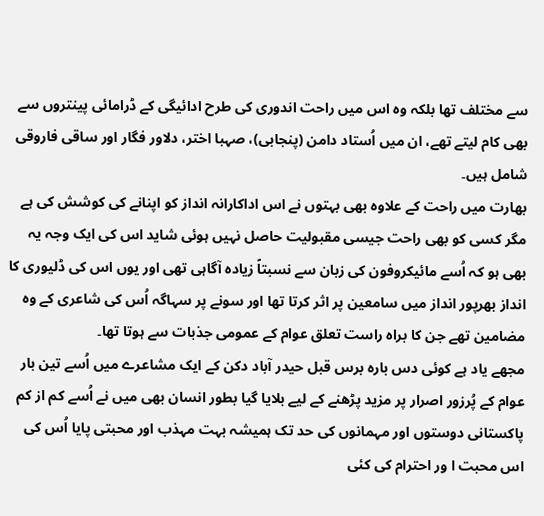سے مختلف تھا بلکہ وہ اس میں راحت اندوری کی طرح ادائیگی کے ڈرامائی پینتروں سے بھی کام لیتے تھے، ان میں اُستاد دامن (پنجابی)، صہبا اختر، دلاور فگار اور ساقی فاروقی شامل ہیں۔
بھارت میں راحت کے علاوہ بھی بہتوں نے اس اداکارانہ انداز کو اپنانے کی کوشش کی ہے مگر کسی کو بھی راحت جیسی مقبولیت حاصل نہیں ہوئی شاید اس کی ایک وجہ یہ بھی ہو کہ اُسے مائیکروفون کی زبان سے نسبتاً زیادہ آگاہی تھی اور یوں اس کی ڈلیوری کا انداز بھرپور انداز میں سامعین پر اثر کرتا تھا اور سونے پر سہاگہ اُس کی شاعری کے وہ مضامین تھے جن کا براہ راست تعلق عوام کے عمومی جذبات سے ہوتا تھا۔
مجھے یاد ہے کوئی دس بارہ برس قبل حیدر آباد دکن کے ایک مشاعرے میں اُسے تین بار عوام کے پُرزور اصرار پر مزید پڑھنے کے لیے بلایا گیا بطور انسان بھی میں نے اُسے کم از کم پاکستانی دوستوں اور مہمانوں کی حد تک ہمیشہ بہت مہذب اور محبتی پایا اُس کی اس محبت ا ور احترام کی کئی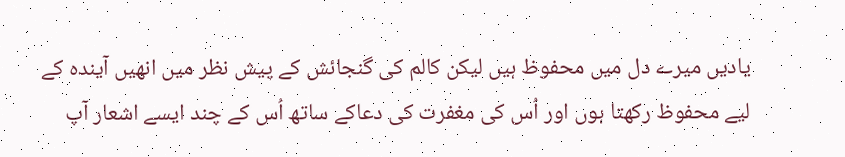یادیں میرے دل میں محفوظ ہیں لیکن کالم کی گنجائش کے پیش نظر میں انھیں آیندہ کے لیے محفوظ رکھتا ہوں اور اُس کی مغفرت کی دعاکے ساتھ اُس کے چند ایسے اشعار آپ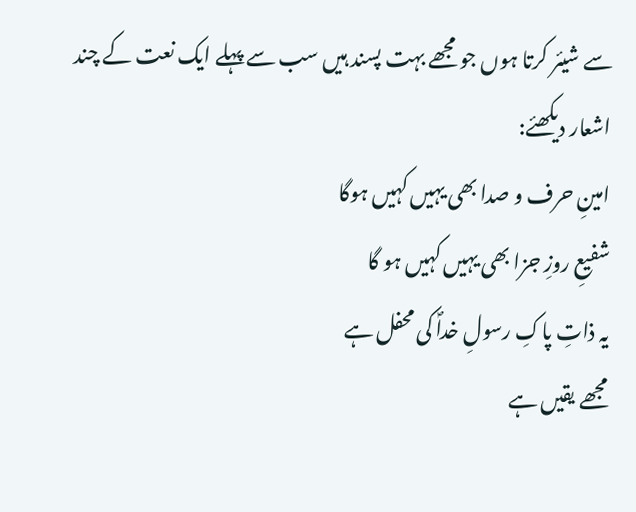سے شیئر کرتا ہوں جو مجھے بہت پسند ہیں سب سے پہلے ایک نعت کے چند اشعار دیکھئے:
امینِ حرف و صدا بھی یہیں کہیں ہوگا
شفیعِ روزِ جزا بھی یہیں کہیں ہو گا
یہ ذاتِ پاکِ رسولِ خداؐ کی محفل ہے
مجھے یقیں ہے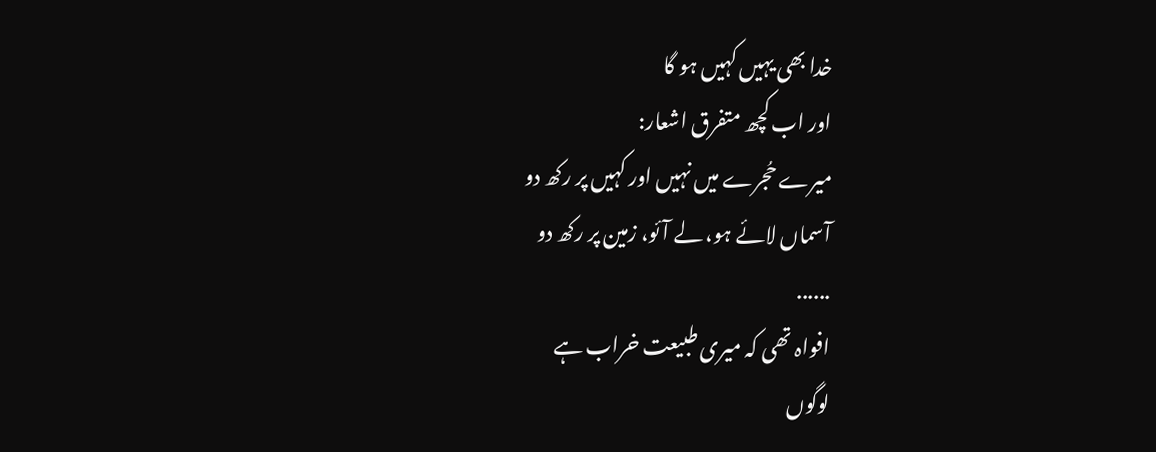خدا بھی یہیں کہیں ہو گا
اور اب کچھ متفرق اشعار:
میرے حُجرے میں نہیں اور کہیں پر رکھ دو
آسماں لائے ہو، لے آئو، زمین پر رکھ دو
......
افواہ تھی کہ میری طبیعت خراب ہے
لوگوں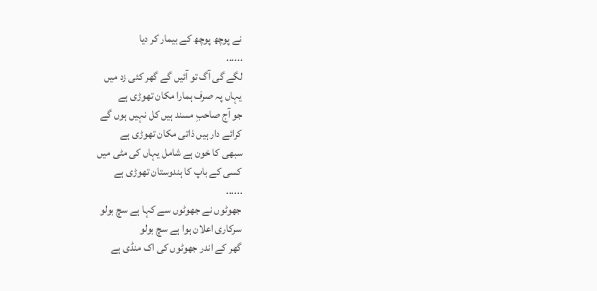نے پوچھ پوچھ کے بیمار کر دیا
......
لگے گی آگ تو آئیں گے گھر کئی زد میں
یہاں پہ صرف ہمارا مکان تھوڑی ہے
جو آج صاحبِ مسند ہیں کل نہیں ہوں گے
کرائے دار ہیں ذاتی مکان تھوڑی ہے
سبھی کا خون ہے شامل یہاں کی مٹی میں
کسی کے باپ کا ہندوستان تھوڑی ہے
......
جھوٹوں نے جھوٹوں سے کہا ہے سچ بولو
سرکاری اعلان ہوا ہے سچ بولو
گھر کے اندر جھوٹوں کی اک منڈی ہے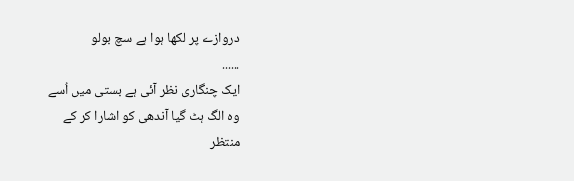دروازے پر لکھا ہوا ہے سچ بولو
......
ایک چنگاری نظر آئی ہے بستی میں اُسے
وہ الگ ہٹ گیا آندھی کو اشارا کر کے
منتظر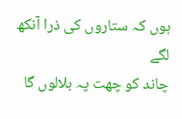ہوں کہ ستاروں کی ذرا آنکھ لگے
چاند کو چھت پہ بلالوں گا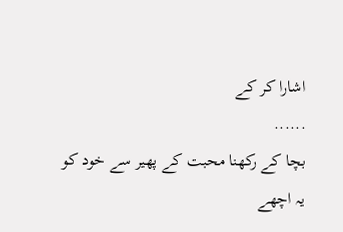اشارا کر کے
......
بچا کے رکھنا محبت کے پھیر سے خود کو
یہ اچھے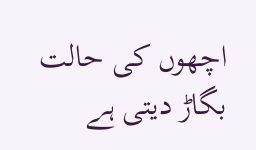اچھوں کی حالت بگاڑ دیتی ہے